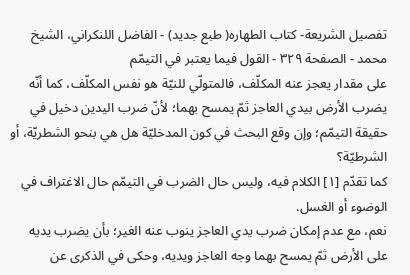تفصيل الشريعة- كتاب الطهاره( طبع جديد) - الفاضل اللنكراني، الشيخ محمد - الصفحة ٣٢٩ - القول فيما يعتبر في التيمّم
على مقدار يعجز عنه المكلّف، فالمتولّي للنيّة هو نفس المكلّف، كما أنّه يضرب الأرض بيدي العاجز ثمّ يمسح بهما؛ لأنّ ضرب اليدين دخيل في حقيقة التيمّم؛ وإن وقع البحث في كون المدخليّة هل هي بنحو الشطريّة، أو الشرطيّة؟
كما تقدّم [١] الكلام فيه، وليس حال الضرب في التيمّم حال الاغتراف في الوضوء أو الغسل.
نعم، مع عدم إمكان ضرب يدي العاجز ينوب عنه الغير؛ بأن يضرب يديه على الأرض ثمّ يمسح بهما وجه العاجز ويديه، وحكى في الذكرى عن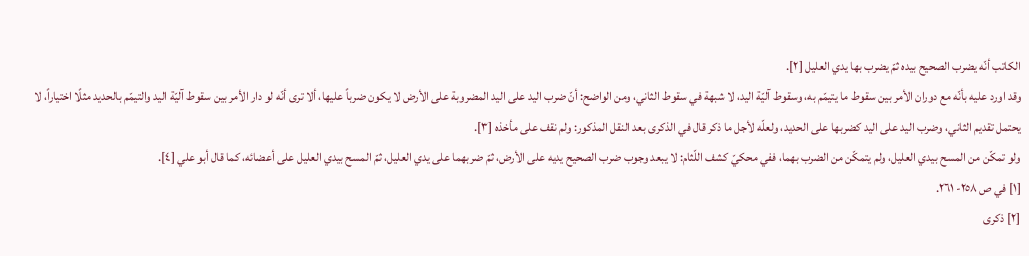الكاتب أنّه يضرب الصحيح بيده ثمّ يضرب بها يدي العليل [٢].
وقد اورد عليه بأنّه مع دوران الأمر بين سقوط ما يتيمّم به، وسقوط آليّة اليد، لا شبهة في سقوط الثاني، ومن الواضح: أنّ ضرب اليد على اليد المضروبة على الأرض لا يكون ضرباً عليها، ألا ترى أنّه لو دار الأمر بين سقوط آليّة اليد والتيمّم بالحديد مثلًا اختياراً، لا يحتمل تقديم الثاني، وضرب اليد على اليد كضربها على الحديد، ولعلّه لأجل ما ذكر قال في الذكرى بعد النقل المذكور: ولم نقف على مأخذه [٣].
ولو تمكّن من المسح بيدي العليل، ولم يتمكّن من الضرب بهما، ففي محكيّ كشف اللّثام: لا يبعد وجوب ضرب الصحيح يديه على الأرض، ثمّ ضربهما على يدي العليل، ثمّ المسح بيدي العليل على أعضائه، كما قال أبو علي [٤].
[١] في ص ٢٥٨- ٢٦١.
[٢] ذكرى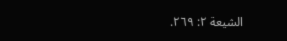الشيعة ٢: ٢٦٩.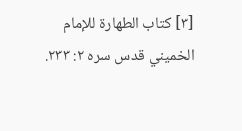[٣] كتاب الطهارة للإمام الخميني قدس سره ٢: ٢٣٣.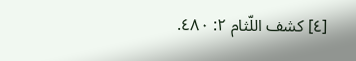[٤] كشف اللّثام ٢: ٤٨٠.